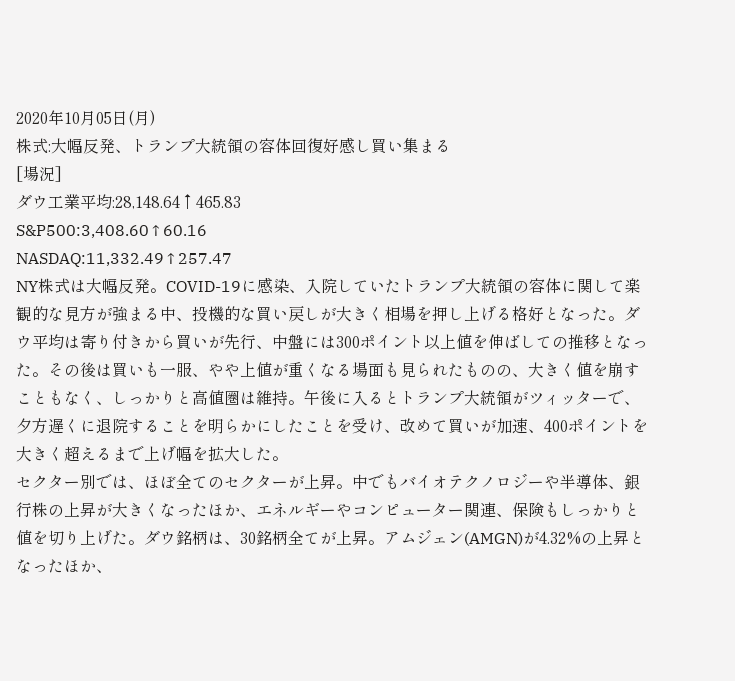2020年10月05日(月)
株式:大幅反発、トランプ大統領の容体回復好感し買い集まる
[場況]
ダウ工業平均:28,148.64↑465.83
S&P500:3,408.60↑60.16
NASDAQ:11,332.49↑257.47
NY株式は大幅反発。COVID-19に感染、入院していたトランプ大統領の容体に関して楽観的な見方が強まる中、投機的な買い戻しが大きく相場を押し上げる格好となった。ダウ平均は寄り付きから買いが先行、中盤には300ポイント以上値を伸ばしての推移となった。その後は買いも一服、やや上値が重くなる場面も見られたものの、大きく値を崩すこともなく、しっかりと高値圏は維持。午後に入るとトランプ大統領がツィッターで、夕方遅くに退院することを明らかにしたことを受け、改めて買いが加速、400ポイントを大きく超えるまで上げ幅を拡大した。
セクター別では、ほぼ全てのセクターが上昇。中でもバイオテクノロジーや半導体、銀行株の上昇が大きくなったほか、エネルギーやコンピューター関連、保険もしっかりと値を切り上げた。ダウ銘柄は、30銘柄全てが上昇。アムジェン(AMGN)が4.32%の上昇となったほか、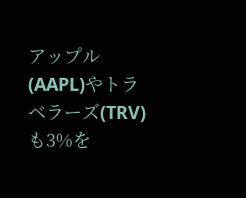アップル(AAPL)やトラベラーズ(TRV)も3%を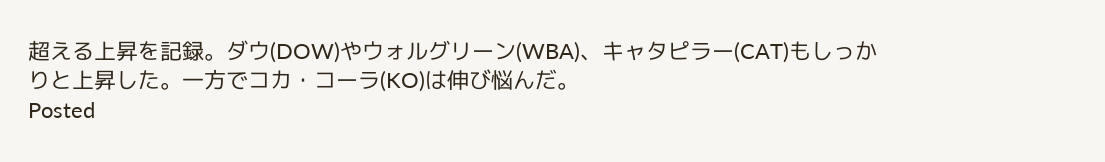超える上昇を記録。ダウ(DOW)やウォルグリーン(WBA)、キャタピラー(CAT)もしっかりと上昇した。一方でコカ・コーラ(KO)は伸び悩んだ。
Posted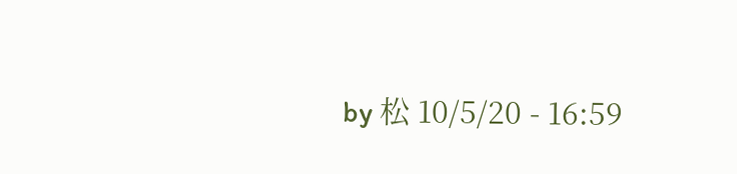by 松 10/5/20 - 16:59